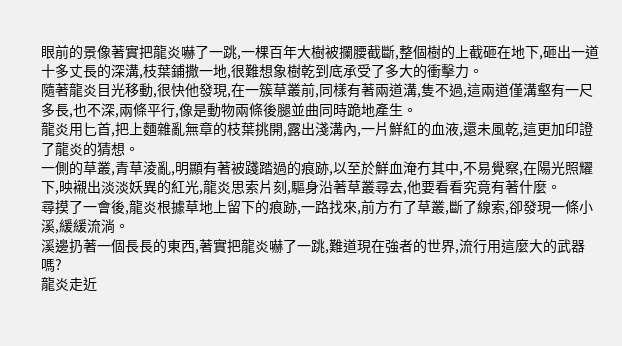眼前的景像著實把龍炎嚇了一跳,一棵百年大樹被攔腰截斷,整個樹的上截砸在地下,砸出一道十多丈長的深溝,枝葉鋪撒一地,很難想象樹乾到底承受了多大的衝擊力。
隨著龍炎目光移動,很快他發現,在一簇草叢前,同樣有著兩道溝,隻不過,這兩道僅溝壑有一尺多長,也不深,兩條平行,像是動物兩條後腿並曲同時跪地產生。
龍炎用匕首,把上麵雜亂無章的枝葉挑開,露出淺溝內,一片鮮紅的血液,還未風乾,這更加印證了龍炎的猜想。
一側的草叢,青草淩亂,明顯有著被踐踏過的痕跡,以至於鮮血淹冇其中,不易覺察,在陽光照耀下,映襯出淡淡妖異的紅光,龍炎思索片刻,驅身沿著草叢尋去,他要看看究竟有著什麼。
尋摸了一會後,龍炎根據草地上留下的痕跡,一路找來,前方冇了草叢,斷了線索,卻發現一條小溪,緩緩流淌。
溪邊扔著一個長長的東西,著實把龍炎嚇了一跳,難道現在強者的世界,流行用這麼大的武器嗎?
龍炎走近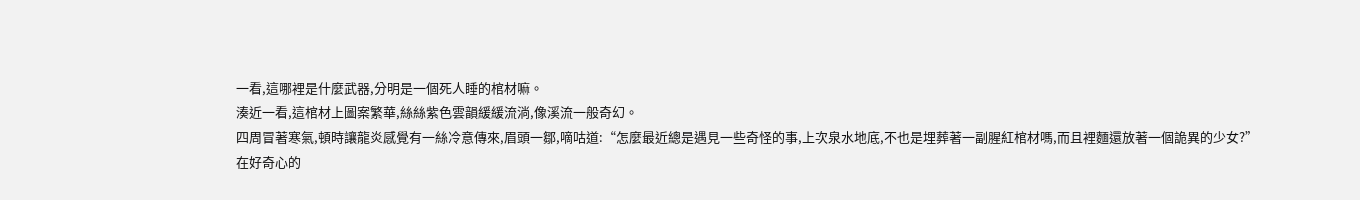一看,這哪裡是什麼武器,分明是一個死人睡的棺材嘛。
湊近一看,這棺材上圖案繁華,絲絲紫色雲韻緩緩流淌,像溪流一般奇幻。
四周冒著寒氣,頓時讓龍炎感覺有一絲冷意傳來,眉頭一鄒,嘀咕道:“怎麼最近總是遇見一些奇怪的事,上次泉水地底,不也是埋葬著一副腥紅棺材嗎,而且裡麵還放著一個詭異的少女?”
在好奇心的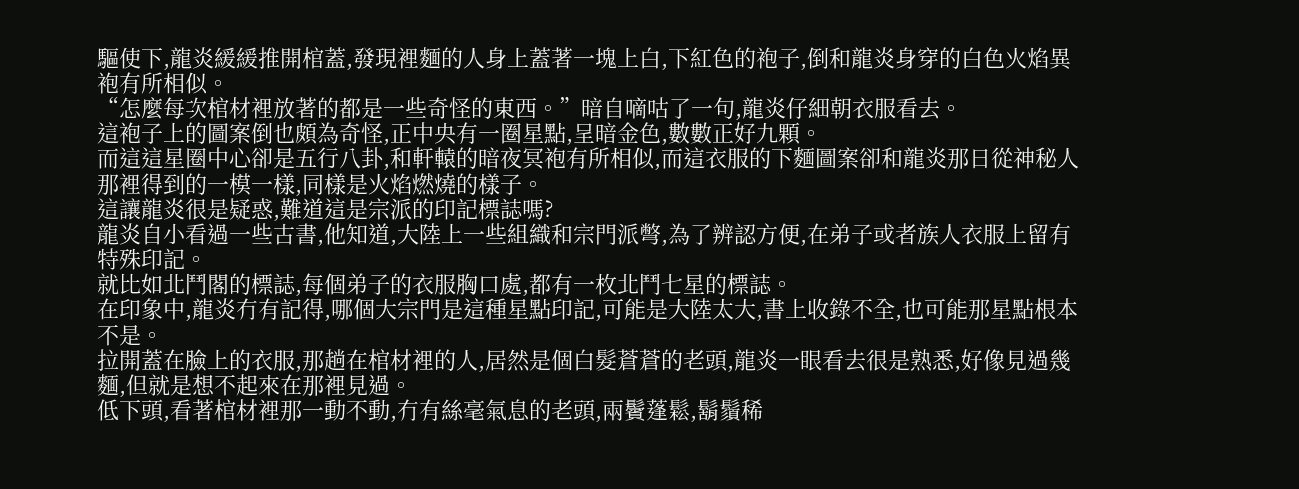驅使下,龍炎緩緩推開棺蓋,發現裡麵的人身上蓋著一塊上白,下紅色的袍子,倒和龍炎身穿的白色火焰異袍有所相似。
“怎麼每次棺材裡放著的都是一些奇怪的東西。”暗自嘀咕了一句,龍炎仔細朝衣服看去。
這袍子上的圖案倒也頗為奇怪,正中央有一圈星點,呈暗金色,數數正好九顆。
而這這星圈中心卻是五行八卦,和軒轅的暗夜冥袍有所相似,而這衣服的下麵圖案卻和龍炎那日從神秘人那裡得到的一模一樣,同樣是火焰燃燒的樣子。
這讓龍炎很是疑惑,難道這是宗派的印記標誌嗎?
龍炎自小看過一些古書,他知道,大陸上一些組織和宗門派彆,為了辨認方便,在弟子或者族人衣服上留有特殊印記。
就比如北鬥閣的標誌,每個弟子的衣服胸口處,都有一枚北鬥七星的標誌。
在印象中,龍炎冇有記得,哪個大宗門是這種星點印記,可能是大陸太大,書上收錄不全,也可能那星點根本不是。
拉開蓋在臉上的衣服,那趟在棺材裡的人,居然是個白髮蒼蒼的老頭,龍炎一眼看去很是熟悉,好像見過幾麵,但就是想不起來在那裡見過。
低下頭,看著棺材裡那一動不動,冇有絲毫氣息的老頭,兩鬢蓬鬆,鬍鬚稀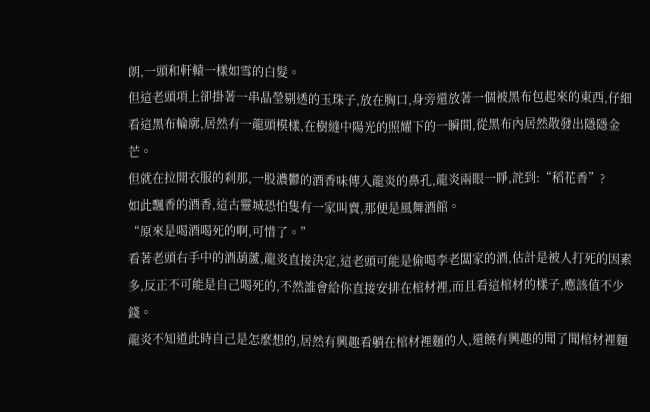朗,一頭和軒轅一樣如雪的白髮。
但這老頭項上卻掛著一串晶瑩剔透的玉珠子,放在胸口,身旁還放著一個被黑布包起來的東西,仔細看這黑布輪廓,居然有一龍頭模樣,在樹縫中陽光的照耀下的一瞬間,從黑布內居然散發出隱隱金芒。
但就在拉開衣服的刹那,一股濃鬱的酒香味傳入龍炎的鼻孔,龍炎兩眼一睜,詫到:“稻花香”?
如此飄香的酒香,這古靈城恐怕隻有一家叫賣,那便是風舞酒館。
“原來是喝酒喝死的啊,可惜了。”
看著老頭右手中的酒葫蘆,龍炎直接決定,這老頭可能是偷喝李老闆家的酒,估計是被人打死的因素多,反正不可能是自己喝死的,不然誰會給你直接安排在棺材裡,而且看這棺材的樣子,應該值不少錢。
龍炎不知道此時自己是怎麼想的,居然有興趣看躺在棺材裡麵的人,還饒有興趣的聞了聞棺材裡麵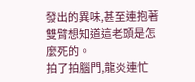發出的異味,甚至連抱著雙臂想知道這老頭是怎麼死的。
拍了拍腦門,龍炎連忙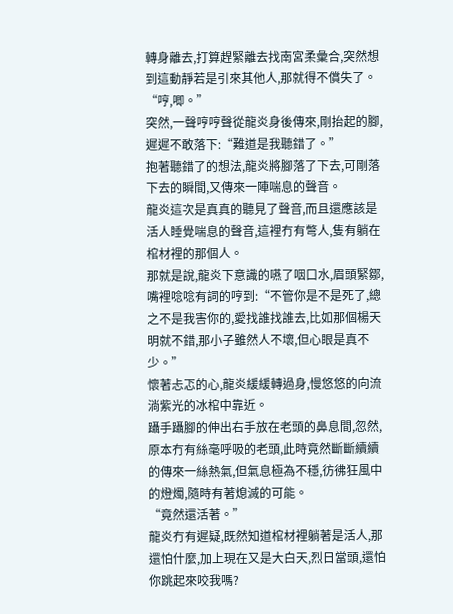轉身離去,打算趕緊離去找南宮柔彙合,突然想到這動靜若是引來其他人,那就得不償失了。
“哼,唧。”
突然,一聲哼哼聲從龍炎身後傳來,剛抬起的腳,遲遲不敢落下:“難道是我聽錯了。”
抱著聽錯了的想法,龍炎將腳落了下去,可剛落下去的瞬間,又傳來一陣喘息的聲音。
龍炎這次是真真的聽見了聲音,而且還應該是活人睡覺喘息的聲音,這裡冇有彆人,隻有躺在棺材裡的那個人。
那就是說,龍炎下意識的嚥了咽口水,眉頭緊鄒,嘴裡唸唸有詞的哼到:“不管你是不是死了,總之不是我害你的,愛找誰找誰去,比如那個楊天明就不錯,那小子雖然人不壞,但心眼是真不少。”
懷著忐忑的心,龍炎緩緩轉過身,慢悠悠的向流淌紫光的冰棺中靠近。
躡手躡腳的伸出右手放在老頭的鼻息間,忽然,原本冇有絲毫呼吸的老頭,此時竟然斷斷續續的傳來一絲熱氣,但氣息極為不穩,彷彿狂風中的燈燭,隨時有著熄滅的可能。
“竟然還活著。”
龍炎冇有遲疑,既然知道棺材裡躺著是活人,那還怕什麼,加上現在又是大白天,烈日當頭,還怕你跳起來咬我嗎?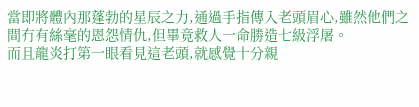當即將體內那蓬勃的星辰之力,通過手指傳入老頭眉心,雖然他們之間冇有絲毫的恩怨情仇,但畢竟救人一命勝造七級浮屠。
而且龍炎打第一眼看見這老頭,就感覺十分親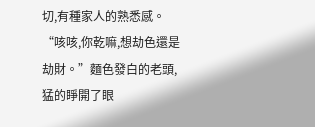切,有種家人的熟悉感。
“咳咳,你乾嘛,想劫色還是劫財。”麵色發白的老頭,猛的睜開了眼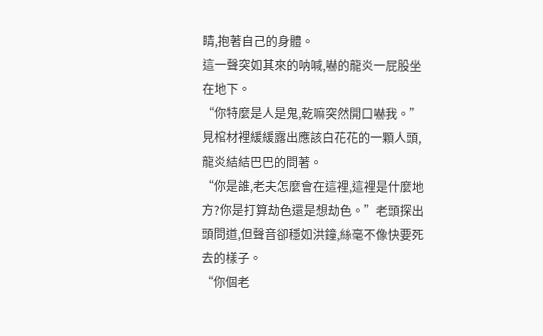睛,抱著自己的身體。
這一聲突如其來的呐喊,嚇的龍炎一屁股坐在地下。
“你特麼是人是鬼,乾嘛突然開口嚇我。”見棺材裡緩緩露出應該白花花的一顆人頭,龍炎結結巴巴的問著。
“你是誰,老夫怎麼會在這裡,這裡是什麼地方?你是打算劫色還是想劫色。”老頭探出頭問道,但聲音卻穩如洪鐘,絲毫不像快要死去的樣子。
“你個老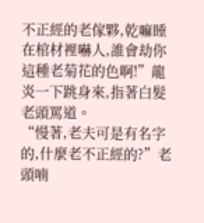不正經的老傢夥,乾嘛睡在棺材裡嚇人,誰會劫你這種老菊花的色啊!”龍炎一下跳身來,指著白髮老頭罵道。
“慢著,老夫可是有名字的,什麼老不正經的?”老頭喃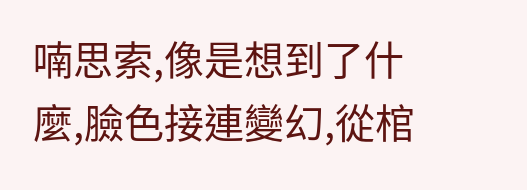喃思索,像是想到了什麼,臉色接連變幻,從棺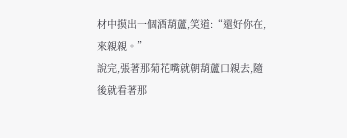材中摸出一個酒葫蘆,笑道:“還好你在,來親親。”
說完,張著那菊花嘴就朝葫蘆口親去,隨後就看著那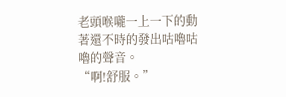老頭喉嚨一上一下的動著還不時的發出咕嚕咕嚕的聲音。
“啊!舒服。”